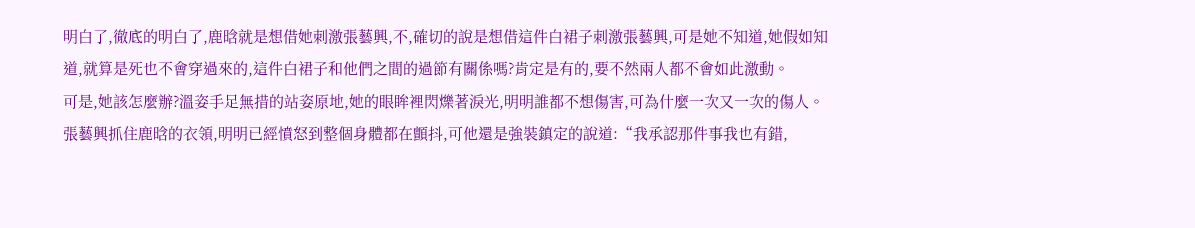明白了,徹底的明白了,鹿晗就是想借她刺激張藝興,不,確切的說是想借這件白裙子刺激張藝興,可是她不知道,她假如知道,就算是死也不會穿過來的,這件白裙子和他們之間的過節有關係嗎?肯定是有的,要不然兩人都不會如此激動。
可是,她該怎麼辦?溫姿手足無措的站姿原地,她的眼眸裡閃爍著淚光,明明誰都不想傷害,可為什麼一次又一次的傷人。
張藝興抓住鹿晗的衣領,明明已經憤怒到整個身體都在顫抖,可他還是強裝鎮定的說道:“我承認那件事我也有錯,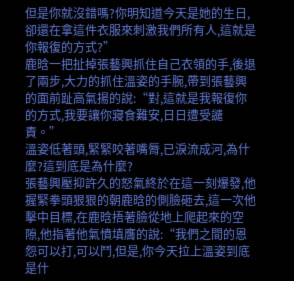但是你就沒錯嗎?你明知道今天是她的生日,卻還在拿這件衣服來刺激我們所有人,這就是你報復的方式?”
鹿晗一把扯掉張藝興抓住自己衣領的手,後退了兩步,大力的抓住溫姿的手腕,帶到張藝興的面前趾高氣揚的說:“對,這就是我報復你的方式,我要讓你寢食難安,日日遭受譴責。”
溫姿低著頭,緊緊咬著嘴脣,已淚流成河,為什麼?這到底是為什麼?
張藝興壓抑許久的怒氣終於在這一刻爆發,他握緊拳頭狠狠的朝鹿晗的側臉砸去,這一次他擊中目標,在鹿晗捂著臉從地上爬起來的空隙,他指著他氣憤填膺的說:“我們之間的恩怨可以打,可以鬥,但是,你今天拉上溫姿到底是什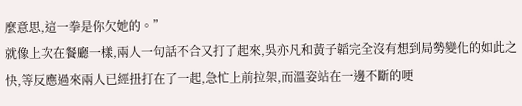麼意思,這一拳是你欠她的。”
就像上次在餐廳一樣,兩人一句話不合又打了起來,吳亦凡和黃子韜完全沒有想到局勢變化的如此之快,等反應過來兩人已經扭打在了一起,急忙上前拉架,而溫姿站在一邊不斷的哽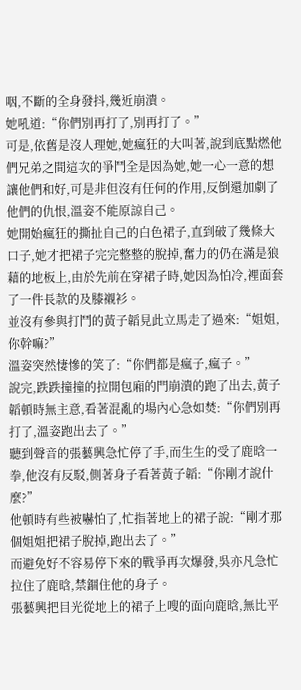咽,不斷的全身發抖,幾近崩潰。
她吼道:“你們別再打了,別再打了。”
可是,依舊是沒人理她,她瘋狂的大叫著,說到底點燃他們兄弟之間這次的爭鬥全是因為她,她一心一意的想讓他們和好,可是非但沒有任何的作用,反倒還加劇了他們的仇恨,溫姿不能原諒自己。
她開始瘋狂的撕扯自己的白色裙子,直到破了幾條大口子,她才把裙子完完整整的脫掉,奮力的仍在滿是狼藉的地板上,由於先前在穿裙子時,她因為怕冷,裡面套了一件長款的及膝襯衫。
並沒有參與打鬥的黃子韜見此立馬走了過來:“姐姐,你幹嘛?”
溫姿突然悽慘的笑了:“你們都是瘋子,瘋子。”
說完,跌跌撞撞的拉開包廂的門崩潰的跑了出去,黃子韜頓時無主意,看著混亂的場內心急如焚:“你們別再打了,溫姿跑出去了。”
聽到聲音的張藝興急忙停了手,而生生的受了鹿晗一拳,他沒有反駁,側著身子看著黃子韜:“你剛才說什麼?”
他頓時有些被嚇怕了,忙指著地上的裙子說:“剛才那個姐姐把裙子脫掉,跑出去了。”
而避免好不容易停下來的戰爭再次爆發,吳亦凡急忙拉住了鹿晗,禁錮住他的身子。
張藝興把目光從地上的裙子上嗖的面向鹿晗,無比平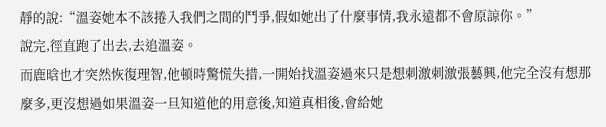靜的說:“溫姿她本不該捲入我們之間的鬥爭,假如她出了什麼事情,我永遠都不會原諒你。”
說完,徑直跑了出去,去追溫姿。
而鹿晗也才突然恢復理智,他頓時驚慌失措,一開始找溫姿過來只是想刺激刺激張藝興,他完全沒有想那麼多,更沒想過如果溫姿一旦知道他的用意後,知道真相後,會給她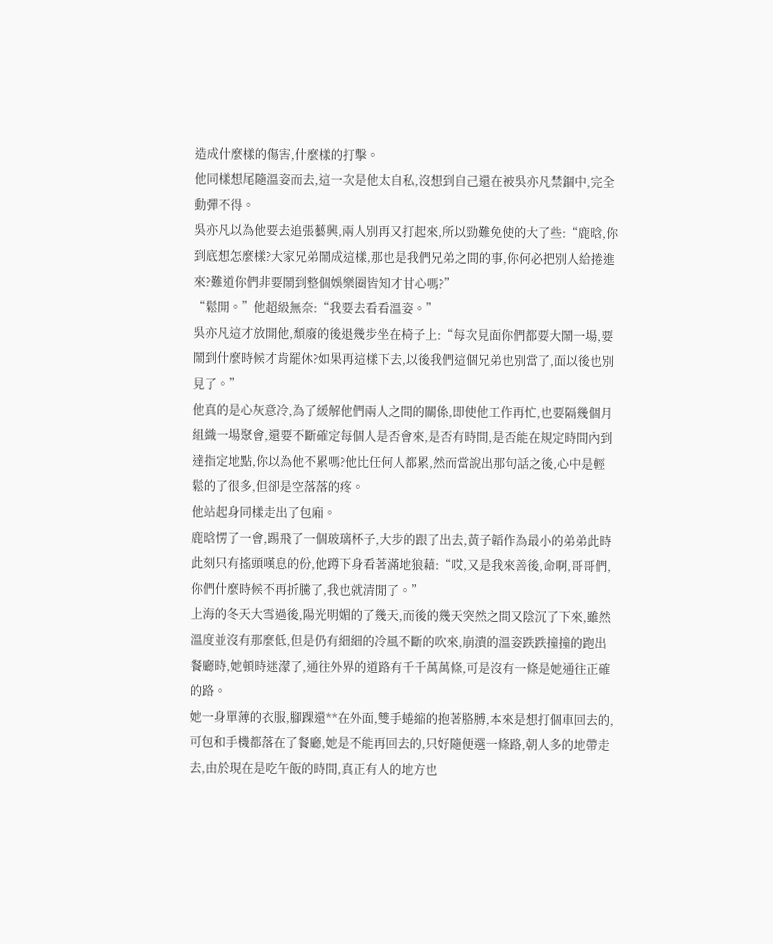造成什麼樣的傷害,什麼樣的打擊。
他同樣想尾隨溫姿而去,這一次是他太自私,沒想到自己還在被吳亦凡禁錮中,完全動彈不得。
吳亦凡以為他要去追張藝興,兩人別再又打起來,所以勁難免使的大了些:“鹿晗,你到底想怎麼樣?大家兄弟鬧成這樣,那也是我們兄弟之間的事,你何必把別人給捲進來?難道你們非要鬧到整個娛樂圈皆知才甘心嗎?”
“鬆開。”他超級無奈:“我要去看看溫姿。”
吳亦凡這才放開他,頹廢的後退幾步坐在椅子上:“每次見面你們都要大鬧一場,要鬧到什麼時候才肯罷休?如果再這樣下去,以後我們這個兄弟也別當了,面以後也別見了。”
他真的是心灰意冷,為了緩解他們兩人之間的關係,即使他工作再忙,也要隔幾個月組織一場聚會,還要不斷確定每個人是否會來,是否有時間,是否能在規定時間內到達指定地點,你以為他不累嗎?他比任何人都累,然而當說出那句話之後,心中是輕鬆的了很多,但卻是空落落的疼。
他站起身同樣走出了包廂。
鹿晗愣了一會,踢飛了一個玻璃杯子,大步的跟了出去,黃子韜作為最小的弟弟此時此刻只有搖頭嘆息的份,他蹲下身看著滿地狼藉:“哎,又是我來善後,命啊,哥哥們,你們什麼時候不再折騰了,我也就清閒了。”
上海的冬天大雪過後,陽光明媚的了幾天,而後的幾天突然之間又陰沉了下來,雖然溫度並沒有那麼低,但是仍有細細的冷風不斷的吹來,崩潰的溫姿跌跌撞撞的跑出餐廳時,她頓時迷濛了,通往外界的道路有千千萬萬條,可是沒有一條是她通往正確的路。
她一身單薄的衣服,腳踝還**在外面,雙手蜷縮的抱著胳膊,本來是想打個車回去的,可包和手機都落在了餐廳,她是不能再回去的,只好隨便選一條路,朝人多的地帶走去,由於現在是吃午飯的時間,真正有人的地方也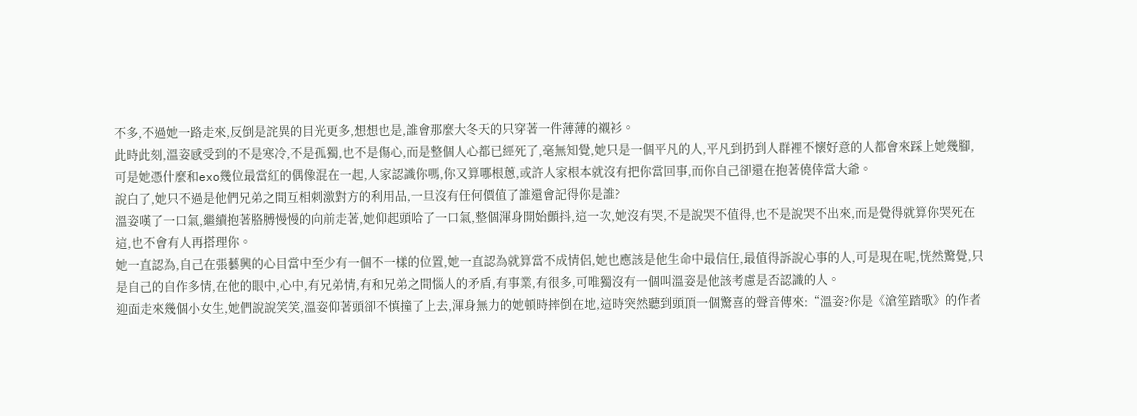不多,不過她一路走來,反倒是詫異的目光更多,想想也是,誰會那麼大冬天的只穿著一件薄薄的襯衫。
此時此刻,溫姿感受到的不是寒冷,不是孤獨,也不是傷心,而是整個人心都已經死了,毫無知覺,她只是一個平凡的人,平凡到扔到人群裡不懷好意的人都會來踩上她幾腳,可是她憑什麼和exo幾位最當紅的偶像混在一起,人家認識你嗎,你又算哪根蔥,或許人家根本就沒有把你當回事,而你自己卻還在抱著僥倖當大爺。
說白了,她只不過是他們兄弟之間互相刺激對方的利用品,一旦沒有任何價值了誰還會記得你是誰?
溫姿嘆了一口氣,繼續抱著胳膊慢慢的向前走著,她仰起頭哈了一口氣,整個渾身開始顫抖,這一次,她沒有哭,不是說哭不值得,也不是說哭不出來,而是覺得就算你哭死在這,也不會有人再搭理你。
她一直認為,自己在張藝興的心目當中至少有一個不一樣的位置,她一直認為就算當不成情侶,她也應該是他生命中最信任,最值得訴說心事的人,可是現在呢,恍然驚覺,只是自己的自作多情,在他的眼中,心中,有兄弟情,有和兄弟之間惱人的矛盾,有事業,有很多,可唯獨沒有一個叫溫姿是他該考慮是否認識的人。
迎面走來幾個小女生,她們說說笑笑,溫姿仰著頭卻不慎撞了上去,渾身無力的她頓時摔倒在地,這時突然聽到頭頂一個驚喜的聲音傳來:“溫姿?你是《滄笙踏歌》的作者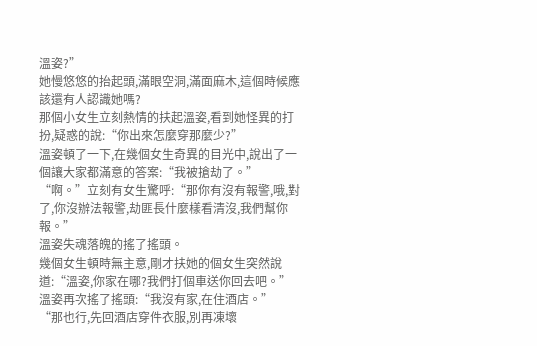溫姿?”
她慢悠悠的抬起頭,滿眼空洞,滿面麻木,這個時候應該還有人認識她嗎?
那個小女生立刻熱情的扶起溫姿,看到她怪異的打扮,疑惑的說:“你出來怎麼穿那麼少?”
溫姿頓了一下,在幾個女生奇異的目光中,說出了一個讓大家都滿意的答案:“我被搶劫了。”
“啊。”立刻有女生驚呼:“那你有沒有報警,哦,對了,你沒辦法報警,劫匪長什麼樣看清沒,我們幫你報。”
溫姿失魂落魄的搖了搖頭。
幾個女生頓時無主意,剛才扶她的個女生突然說道:“溫姿,你家在哪?我們打個車送你回去吧。”
溫姿再次搖了搖頭:“我沒有家,在住酒店。”
“那也行,先回酒店穿件衣服,別再凍壞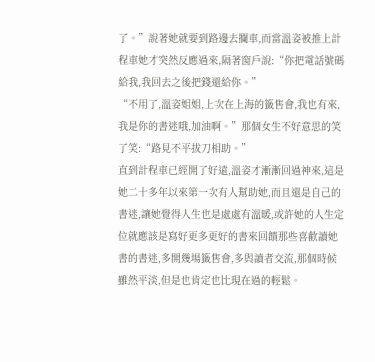了。”說著她就要到路邊去攔車,而當溫姿被推上計程車她才突然反應過來,隔著窗戶說:“你把電話號碼給我,我回去之後把錢還給你。”
“不用了,溫姿姐姐,上次在上海的籤售會,我也有來,我是你的書迷哦,加油啊。”那個女生不好意思的笑了笑:“路見不平拔刀相助。”
直到計程車已經開了好遠,溫姿才漸漸回過神來,這是她二十多年以來第一次有人幫助她,而且還是自己的書迷,讓她覺得人生也是處處有溫暖,或許她的人生定位就應該是寫好更多更好的書來回饋那些喜歡讀她書的書迷,多開幾場籤售會,多與讀者交流,那個時候雖然平淡,但是也肯定也比現在過的輕鬆。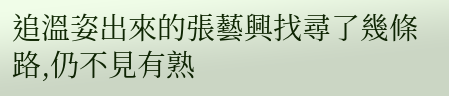追溫姿出來的張藝興找尋了幾條路,仍不見有熟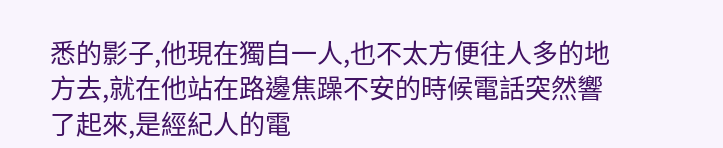悉的影子,他現在獨自一人,也不太方便往人多的地方去,就在他站在路邊焦躁不安的時候電話突然響了起來,是經紀人的電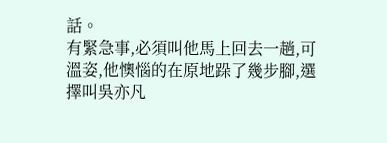話。
有緊急事,必須叫他馬上回去一趟,可溫姿,他懊惱的在原地跺了幾步腳,選擇叫吳亦凡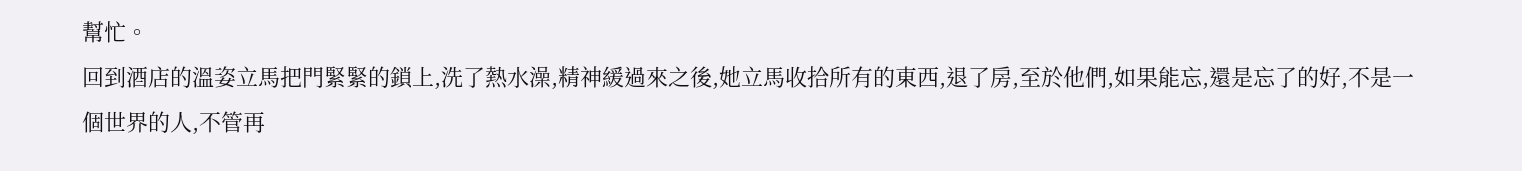幫忙。
回到酒店的溫姿立馬把門緊緊的鎖上,洗了熱水澡,精神緩過來之後,她立馬收拾所有的東西,退了房,至於他們,如果能忘,還是忘了的好,不是一個世界的人,不管再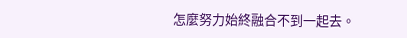怎麼努力始終融合不到一起去。